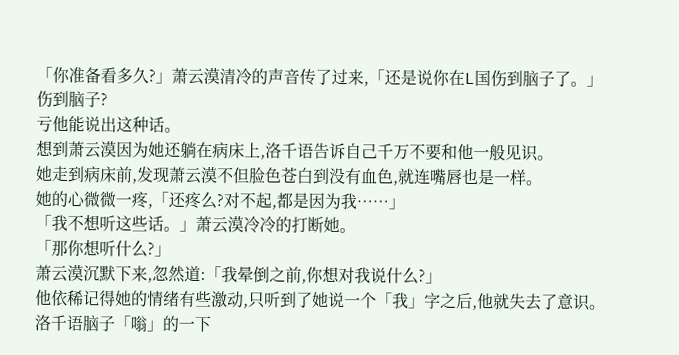「你准备看多久?」萧云漠清冷的声音传了过来,「还是说你在L国伤到脑子了。」
伤到脑子?
亏他能说出这种话。
想到萧云漠因为她还躺在病床上,洛千语告诉自己千万不要和他一般见识。
她走到病床前,发现萧云漠不但脸色苍白到没有血色,就连嘴唇也是一样。
她的心微微一疼,「还疼么?对不起,都是因为我……」
「我不想听这些话。」萧云漠冷冷的打断她。
「那你想听什么?」
萧云漠沉默下来,忽然道:「我晕倒之前,你想对我说什么?」
他依稀记得她的情绪有些激动,只听到了她说一个「我」字之后,他就失去了意识。
洛千语脑子「嗡」的一下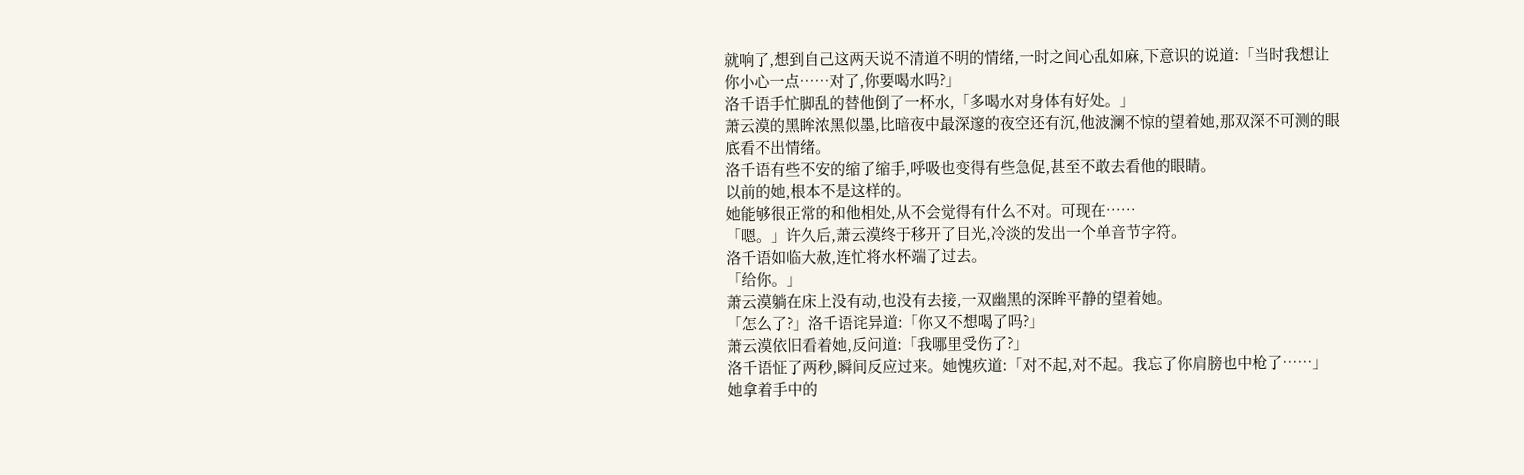就响了,想到自己这两天说不清道不明的情绪,一时之间心乱如麻,下意识的说道:「当时我想让你小心一点……对了,你要喝水吗?」
洛千语手忙脚乱的替他倒了一杯水,「多喝水对身体有好处。」
萧云漠的黑眸浓黑似墨,比暗夜中最深邃的夜空还有沉,他波澜不惊的望着她,那双深不可测的眼底看不出情绪。
洛千语有些不安的缩了缩手,呼吸也变得有些急促,甚至不敢去看他的眼睛。
以前的她,根本不是这样的。
她能够很正常的和他相处,从不会觉得有什么不对。可现在……
「嗯。」许久后,萧云漠终于移开了目光,冷淡的发出一个单音节字符。
洛千语如临大赦,连忙将水杯端了过去。
「给你。」
萧云漠躺在床上没有动,也没有去接,一双幽黑的深眸平静的望着她。
「怎么了?」洛千语诧异道:「你又不想喝了吗?」
萧云漠依旧看着她,反问道:「我哪里受伤了?」
洛千语怔了两秒,瞬间反应过来。她愧疚道:「对不起,对不起。我忘了你肩膀也中枪了……」
她拿着手中的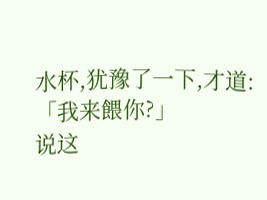水杯,犹豫了一下,才道:「我来餵你?」
说这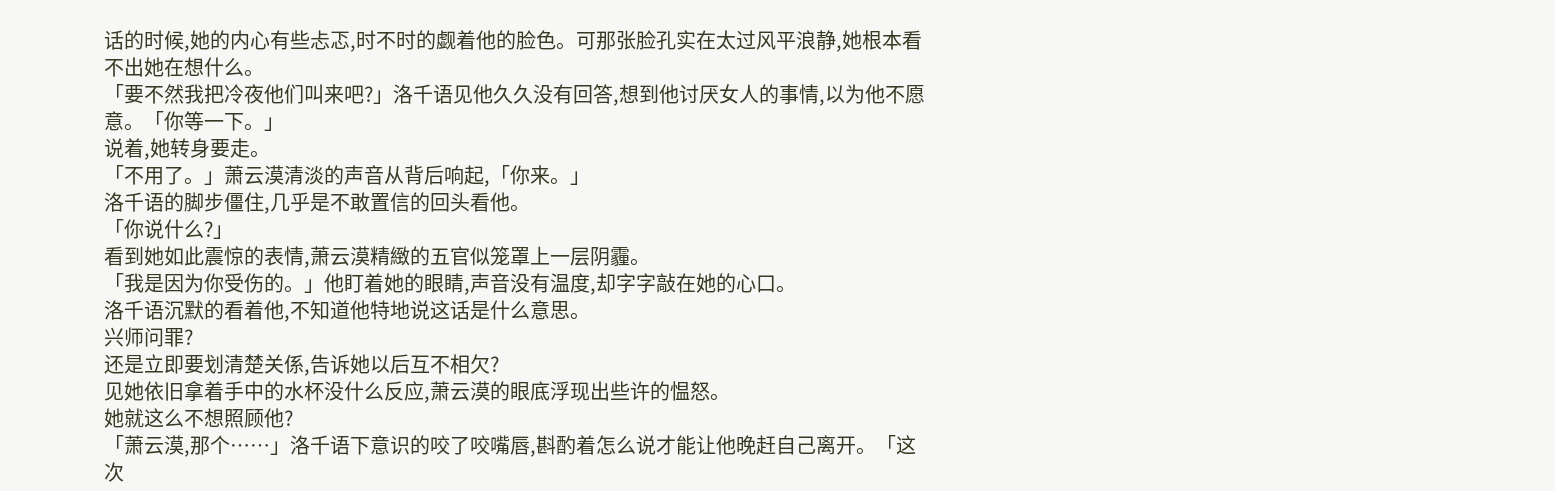话的时候,她的内心有些忐忑,时不时的觑着他的脸色。可那张脸孔实在太过风平浪静,她根本看不出她在想什么。
「要不然我把冷夜他们叫来吧?」洛千语见他久久没有回答,想到他讨厌女人的事情,以为他不愿意。「你等一下。」
说着,她转身要走。
「不用了。」萧云漠清淡的声音从背后响起,「你来。」
洛千语的脚步僵住,几乎是不敢置信的回头看他。
「你说什么?」
看到她如此震惊的表情,萧云漠精緻的五官似笼罩上一层阴霾。
「我是因为你受伤的。」他盯着她的眼睛,声音没有温度,却字字敲在她的心口。
洛千语沉默的看着他,不知道他特地说这话是什么意思。
兴师问罪?
还是立即要划清楚关係,告诉她以后互不相欠?
见她依旧拿着手中的水杯没什么反应,萧云漠的眼底浮现出些许的愠怒。
她就这么不想照顾他?
「萧云漠,那个……」洛千语下意识的咬了咬嘴唇,斟酌着怎么说才能让他晚赶自己离开。「这次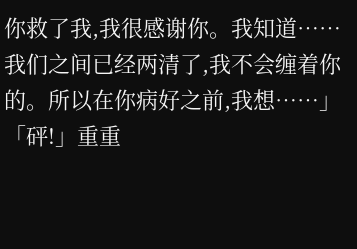你救了我,我很感谢你。我知道……我们之间已经两清了,我不会缠着你的。所以在你病好之前,我想……」
「砰!」重重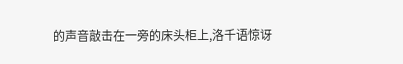的声音敲击在一旁的床头柜上,洛千语惊讶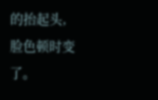的抬起头,脸色顿时变了。